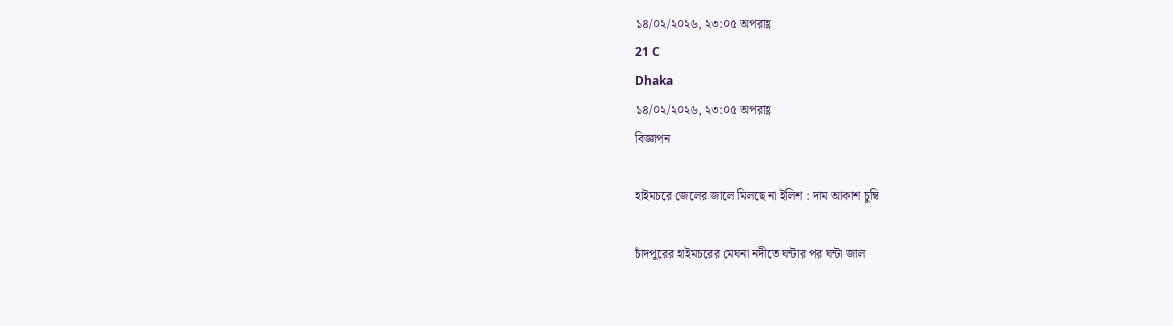১৪/০২/২০২৬, ২৩:০৫ অপরাহ্ণ
21 C
Dhaka
১৪/০২/২০২৬, ২৩:০৫ অপরাহ্ণ
বিজ্ঞাপন

হাইমচরে জেলের জালে মিলছে না ইলিশ : দাম আকাশ চুম্বি

চাঁদপুরের হাইমচরের মেঘনা নদীতে ঘন্টার পর ঘন্টা জাল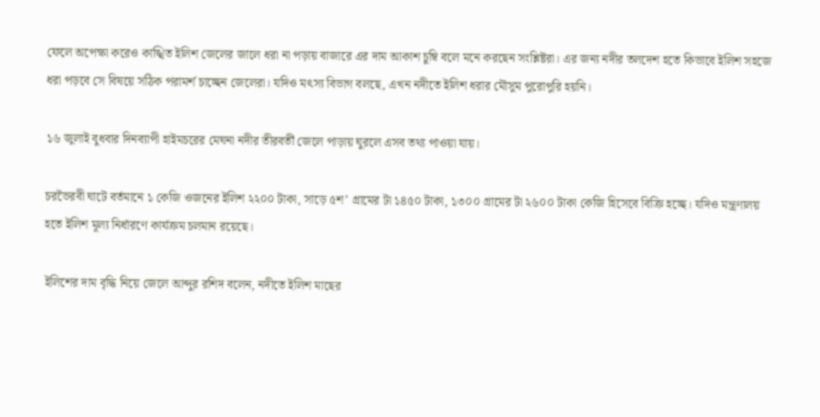ফেলে অপেক্ষা করেও কাঙ্খিত ইলিশ জেলের জালে ধরা না পড়ায় বাজারে এর দাম আকাশ চুম্বি বলে মনে করছেন সংশ্লিষ্টরা। এর জন্য নদীর তলদেশ হতে কিভাবে ইলিশ সহজে ধরা পড়বে সে বিষয়ে সঠিক পরামর্শ চাচ্ছেন জেলেরা। যদিও মৎস্য বিভাগ বলছে, এখন নদীতে ইলিশ ধরার মৌসুম পুরোপুরি হয়নি।

১৬ জুলাই বুধবার দিনব্যাপী হাইমচরের মেঘনা নদীর তীরবর্তী জেলে পাড়ায় ঘুরলে এসব তথ্য পাওয়া যায়।

চরভৈরবী ঘাটে বর্তমানে ১ কেজি ওজনের ইলিশ ২২০০ টাকা, সাড়ে ৫শ’ গ্রামের টা ১৪৫০ টাকা, ১৩০০ গ্রামের টা ২৬০০ টাকা কেজি হিসেবে বিক্রি হচ্ছে। যদিও মন্ত্রণালয় হতে ইলিশ মূল্য নির্ধারণে কার্যক্রম চলমান রয়েছে।

ইলিশের দাম বৃদ্ধি নিয়ে জেলে আব্দুর রশিদ বলেন, নদীতে ইলিশ মাছের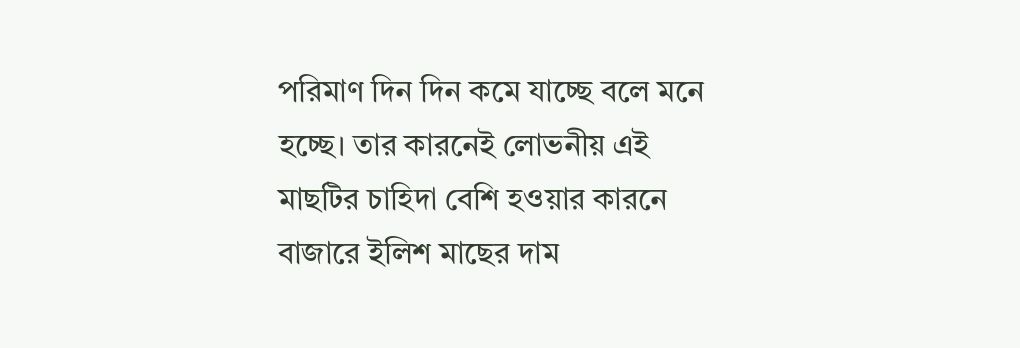পরিমাণ দিন দিন কমে যাচ্ছে বলে মনে হচ্ছে। তার কারনেই লোভনীয় এই মাছটির চাহিদা বেশি হওয়ার কারনে বাজারে ইলিশ মাছের দাম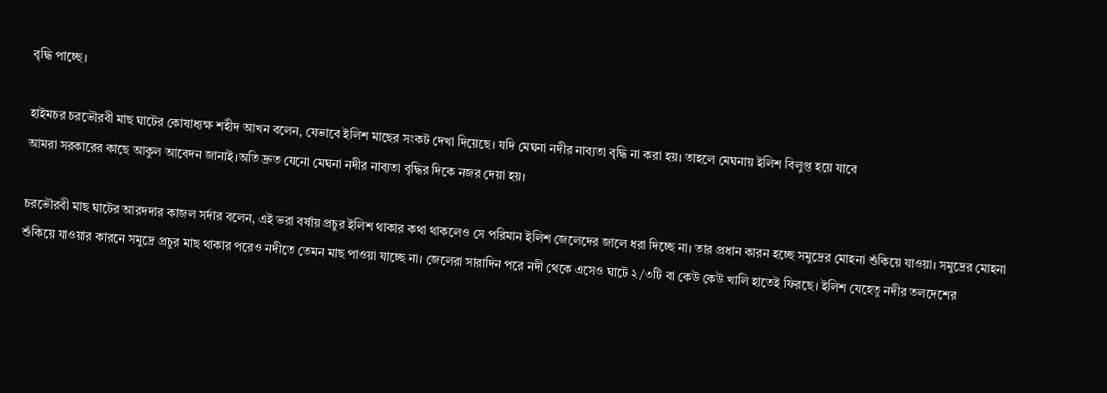বৃদ্ধি পাচ্ছে।

হাইমচর চরভৌরবী মাছ ঘাটের কোষাধ্যক্ষ শহীদ আখন বলেন, যেভাবে ইলিশ মাছের সংকট দেখা দিয়েছে। যদি মেঘনা নদীর নাব্যতা বৃদ্ধি না করা হয়। তাহলে মেঘনায় ইলিশ বিলুপ্ত হয়ে যাবে
আমরা সরকারের কাছে আকুল আবেদন জানাই।অতি দ্রুত যেনো মেঘনা নদীর নাব্যতা বৃদ্ধির দিকে নজর দেয়া হয়।

চরভৌরবী মাছ ঘাটের আরদদার কাজল সর্দার বলেন, এই ভরা বর্ষায় প্রচুর ইলিশ থাকার কথা থাকলেও সে পরিমান ইলিশ জেলেদের জালে ধরা দিচ্ছে না। তার প্রধান কারন হচ্ছে সমুদ্রের মোহনা শুঁকিয়ে যাওয়া। সমুদ্রের মোহনা শুঁকিয়ে যাওয়ার কারনে সমুদ্রে প্রচুর মাছ থাকার পরেও নদীতে তেমন মাছ পাওয়া যাচ্ছে না। জেলেরা সারাদিন পরে নদী থেকে এসেও ঘাটে ২/৩টি বা কেউ কেউ খালি হাতেই ফিরছে। ইলিশ যেহেতু নদীর তলদেশের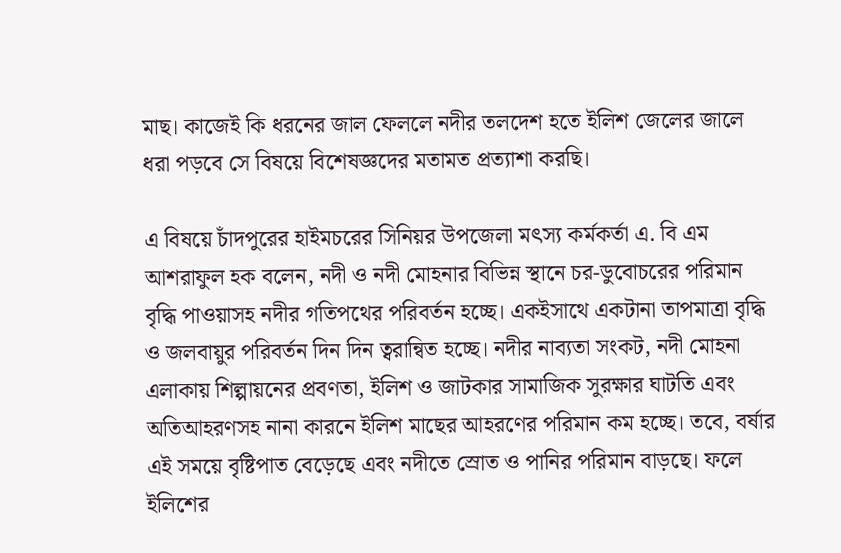মাছ। কাজেই কি ধরনের জাল ফেললে নদীর তলদেশ হতে ইলিশ জেলের জালে ধরা পড়বে সে বিষয়ে বিশেষজ্ঞদের মতামত প্রত্যাশা করছি।

এ বিষয়ে চাঁদপুরের হাইমচরের সিনিয়র উপজেলা মৎস্য কর্মকর্তা এ. বি এম আশরাফুল হক বলেন, নদী ও নদী মোহনার বিভিন্ন স্থানে চর-ডুবোচরের পরিমান বৃদ্ধি পাওয়াসহ নদীর গতিপথের পরিবর্তন হচ্ছে। একইসাথে একটানা তাপমাত্রা বৃদ্ধি ও জলবায়ুর পরিবর্তন দিন দিন ত্বরান্বিত হচ্ছে। নদীর নাব্যতা সংকট, নদী মোহনা এলাকায় শিল্পায়নের প্রবণতা, ইলিশ ও জাটকার সামাজিক সুরক্ষার ঘাটতি এবং অতিআহরণসহ নানা কারনে ইলিশ মাছের আহরণের পরিমান কম হচ্ছে। তবে, বর্ষার এই সময়ে বৃষ্টিপাত বেড়েছে এবং নদীতে স্রোত ও পানির পরিমান বাড়ছে। ফলে ইলিশের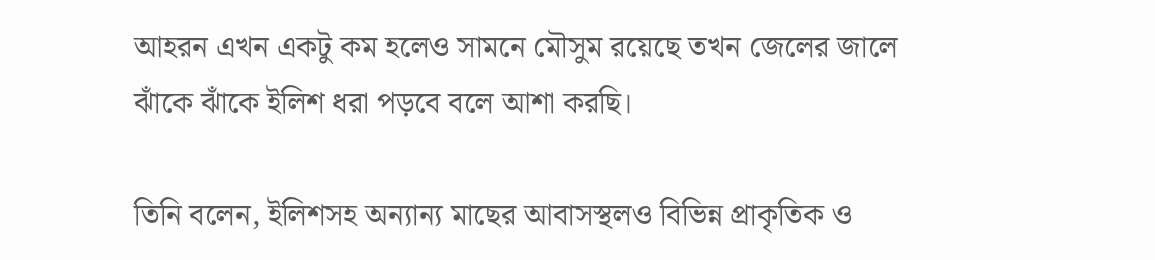আহরন এখন একটু কম হলেও সামনে মৌসুম রয়েছে তখন জেলের জালে ঝাঁকে ঝাঁকে ইলিশ ধরা পড়বে বলে আশা করছি।

তিনি বলেন, ইলিশসহ অন্যান্য মাছের আবাসস্থলও বিভিন্ন প্রাকৃতিক ও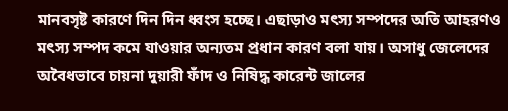মানবসৃষ্ট কারণে দিন দিন ধ্বংস হচ্ছে। এছাড়াও মৎস্য সম্পদের অতি আহরণও মৎস্য সম্পদ কমে যাওয়ার অন্যতম প্রধান কারণ বলা যায়। অসাধু জেলেদের অবৈধভাবে চায়না দুয়ারী ফাঁদ ও নিষিদ্ধ কারেন্ট জালের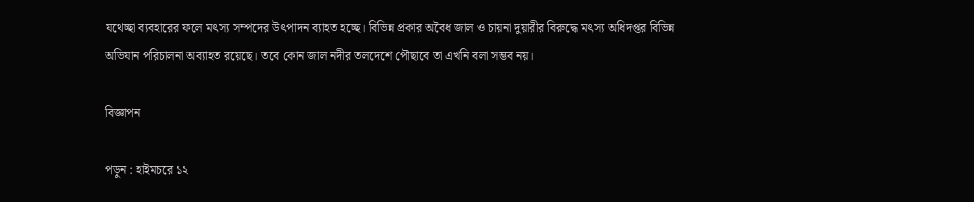যথেচ্ছা ব্যবহারের ফলে মৎস্য সম্পদের উৎপাদন ব্যাহত হচ্ছে। বিভিন্ন প্রকার অবৈধ জাল ও চায়না দুয়ারীর বিরুদ্ধে মৎস্য অধিদপ্তর বিভিন্ন অভিযান পরিচালনা অব্যাহত রয়েছে। তবে কোন জাল নদীর তলদেশে পৌছাবে তা এখনি বলা সম্ভব নয়।

বিজ্ঞাপন

পড়ুন : হাইমচরে ১২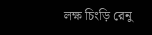লক্ষ চিংড়ি রেনু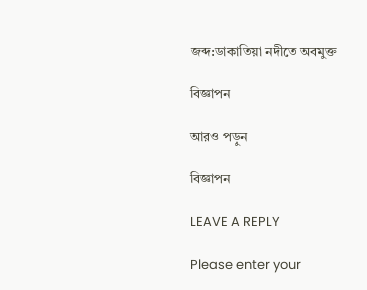জব্দ:ডাকাতিয়া নদীতে অবমুক্ত

বিজ্ঞাপন

আরও পড়ুন

বিজ্ঞাপন

LEAVE A REPLY

Please enter your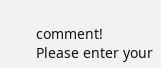comment!
Please enter your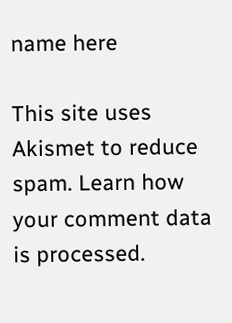name here

This site uses Akismet to reduce spam. Learn how your comment data is processed.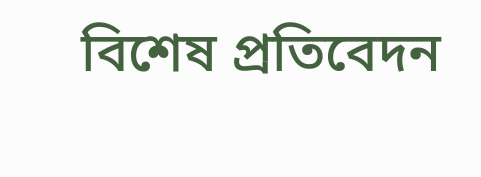বিশেষ প্রতিবেদন